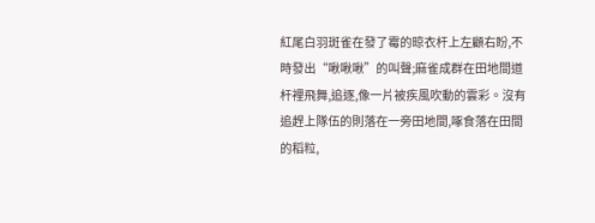紅尾白羽斑雀在發了霉的晾衣杆上左顧右盼,不時發出“啾啾啾”的叫聲;麻雀成群在田地間道杆裡飛舞,追逐,像一片被疾風吹動的雲彩。沒有追趕上隊伍的則落在一旁田地間,啄食落在田間的稻粒,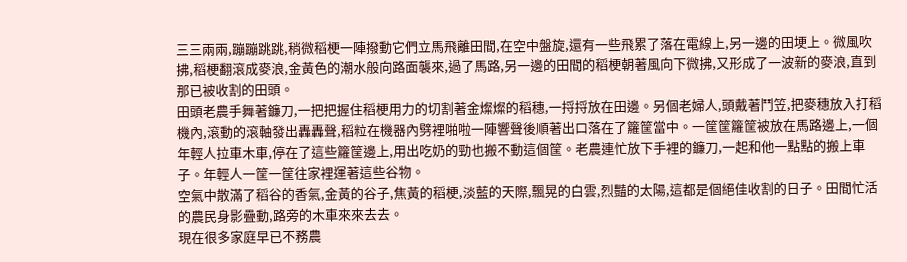三三兩兩,蹦蹦跳跳,稍微稻梗一陣撥動它們立馬飛離田間,在空中盤旋,還有一些飛累了落在電線上,另一邊的田埂上。微風吹拂,稻梗翻滾成麥浪,金黃色的潮水般向路面襲來,過了馬路,另一邊的田間的稻梗朝著風向下微拂,又形成了一波新的麥浪,直到那已被收割的田頭。
田頭老農手舞著鐮刀,一把把握住稻梗用力的切割著金燦燦的稻穗,一捋捋放在田邊。另個老婦人,頭戴著鬥笠,把麥穗放入打稻機內,滾動的滾軸發出轟轟聲,稻粒在機器內劈裡啪啦一陣響聲後順著出口落在了籮筐當中。一筐筐籮筐被放在馬路邊上,一個年輕人拉車木車,停在了這些籮筐邊上,用出吃奶的勁也搬不動這個筐。老農連忙放下手裡的鐮刀,一起和他一點點的搬上車子。年輕人一筐一筐往家裡運著這些谷物。
空氣中散滿了稻谷的香氣,金黃的谷子,焦黃的稻梗,淡藍的天際,飄晃的白雲,烈豔的太陽,這都是個絕佳收割的日子。田間忙活的農民身影疊動,路旁的木車來來去去。
現在很多家庭早已不務農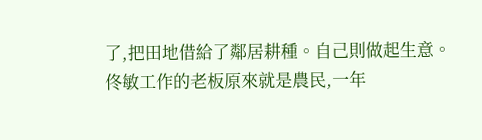了,把田地借給了鄰居耕種。自己則做起生意。
佟敏工作的老板原來就是農民,一年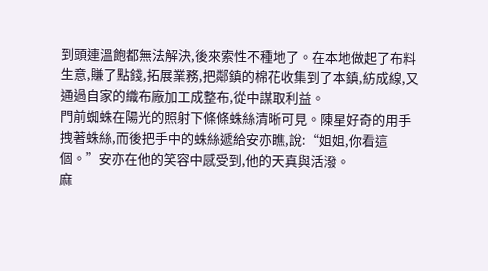到頭連溫飽都無法解決,後來索性不種地了。在本地做起了布料生意,賺了點錢,拓展業務,把鄰鎮的棉花收集到了本鎮,紡成線,又通過自家的織布廠加工成整布,從中謀取利益。
門前蜘蛛在陽光的照射下條條蛛絲清晰可見。陳星好奇的用手拽著蛛絲,而後把手中的蛛絲遞給安亦瞧,說:“姐姐,你看這個。”安亦在他的笑容中感受到,他的天真與活潑。
麻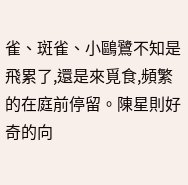雀、斑雀、小鷗鷺不知是飛累了,還是來覓食,頻繁的在庭前停留。陳星則好奇的向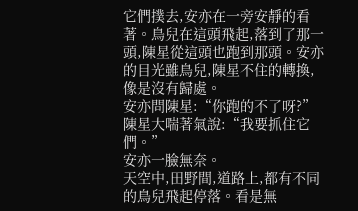它們撲去,安亦在一旁安靜的看著。鳥兒在這頭飛起,落到了那一頭,陳星從這頭也跑到那頭。安亦的目光雖鳥兒,陳星不住的轉換,像是沒有歸處。
安亦問陳星:“你跑的不了呀?”
陳星大喘著氣說:“我要抓住它們。”
安亦一臉無奈。
天空中,田野間,道路上,都有不同的鳥兒飛起停落。看是無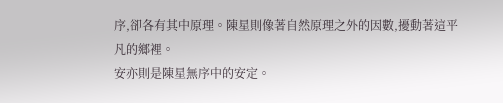序,卻各有其中原理。陳星則像著自然原理之外的因數,擾動著這平凡的鄉裡。
安亦則是陳星無序中的安定。